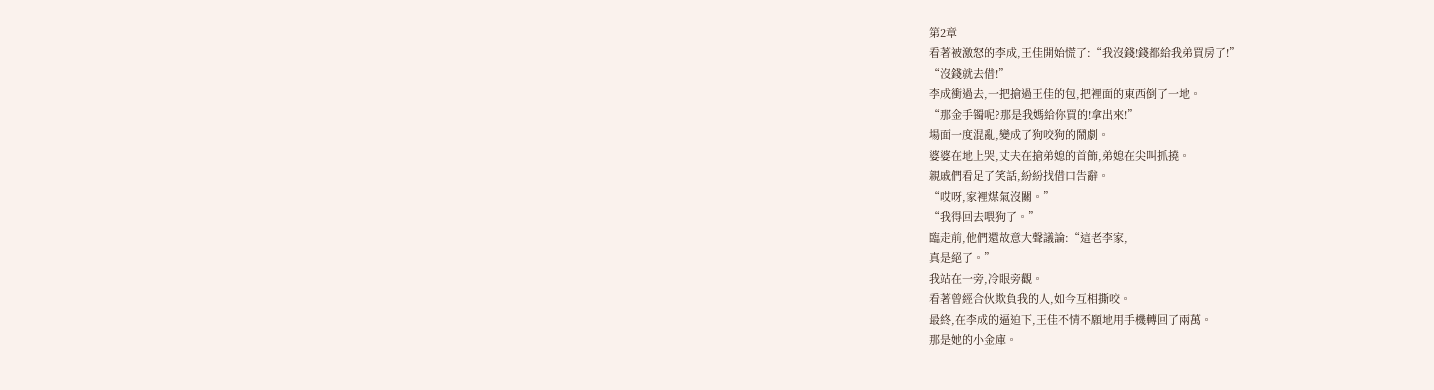第2章
看著被激怒的李成,王佳開始慌了:“我沒錢!錢都給我弟買房了!”
“沒錢就去借!”
李成衝過去,一把搶過王佳的包,把裡面的東西倒了一地。
“那金手镯呢?那是我媽給你買的!拿出來!”
場面一度混亂,變成了狗咬狗的鬧劇。
婆婆在地上哭,丈夫在搶弟媳的首飾,弟媳在尖叫抓撓。
親戚們看足了笑話,紛紛找借口告辭。
“哎呀,家裡煤氣沒關。”
“我得回去喂狗了。”
臨走前,他們還故意大聲議論:“這老李家,
真是絕了。”
我站在一旁,冷眼旁觀。
看著曾經合伙欺負我的人,如今互相撕咬。
最終,在李成的逼迫下,王佳不情不願地用手機轉回了兩萬。
那是她的小金庫。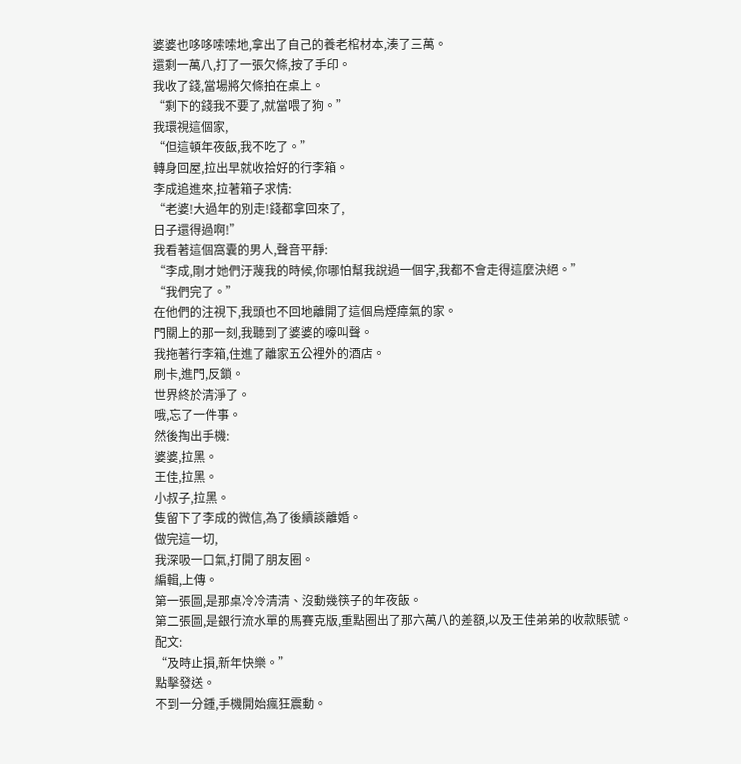婆婆也哆哆嗦嗦地,拿出了自己的養老棺材本,湊了三萬。
還剩一萬八,打了一張欠條,按了手印。
我收了錢,當場將欠條拍在桌上。
“剩下的錢我不要了,就當喂了狗。”
我環視這個家,
“但這頓年夜飯,我不吃了。”
轉身回屋,拉出早就收拾好的行李箱。
李成追進來,拉著箱子求情:
“老婆!大過年的別走!錢都拿回來了,
日子還得過啊!”
我看著這個窩囊的男人,聲音平靜:
“李成,剛才她們汙蔑我的時候,你哪怕幫我說過一個字,我都不會走得這麼決絕。”
“我們完了。”
在他們的注視下,我頭也不回地離開了這個烏煙瘴氣的家。
門關上的那一刻,我聽到了婆婆的嚎叫聲。
我拖著行李箱,住進了離家五公裡外的酒店。
刷卡,進門,反鎖。
世界終於清淨了。
哦,忘了一件事。
然後掏出手機:
婆婆,拉黑。
王佳,拉黑。
小叔子,拉黑。
隻留下了李成的微信,為了後續談離婚。
做完這一切,
我深吸一口氣,打開了朋友圈。
編輯,上傳。
第一張圖,是那桌冷冷清清、沒動幾筷子的年夜飯。
第二張圖,是銀行流水單的馬賽克版,重點圈出了那六萬八的差額,以及王佳弟弟的收款賬號。
配文:
“及時止損,新年快樂。”
點擊發送。
不到一分鍾,手機開始瘋狂震動。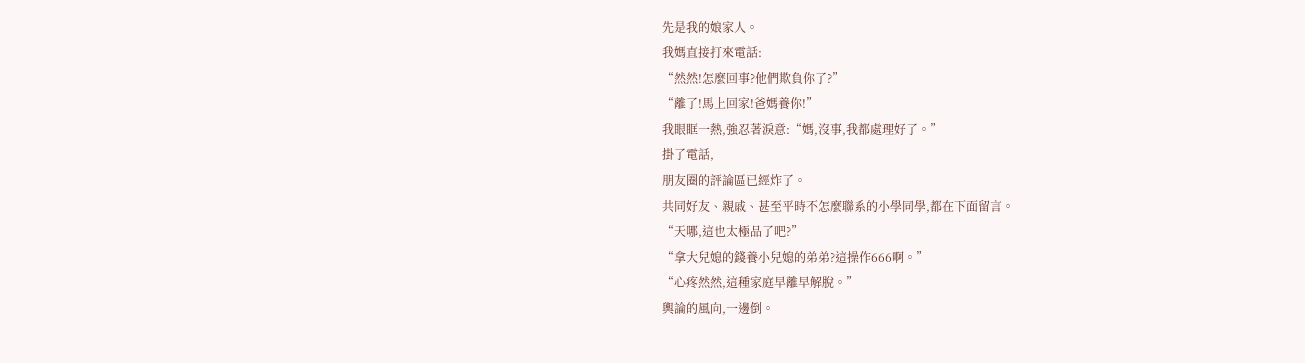先是我的娘家人。
我媽直接打來電話:
“然然!怎麼回事?他們欺負你了?”
“離了!馬上回家!爸媽養你!”
我眼眶一熱,強忍著淚意:“媽,沒事,我都處理好了。”
掛了電話,
朋友圈的評論區已經炸了。
共同好友、親戚、甚至平時不怎麼聯系的小學同學,都在下面留言。
“天哪,這也太極品了吧?”
“拿大兒媳的錢養小兒媳的弟弟?這操作666啊。”
“心疼然然,這種家庭早離早解脫。”
輿論的風向,一邊倒。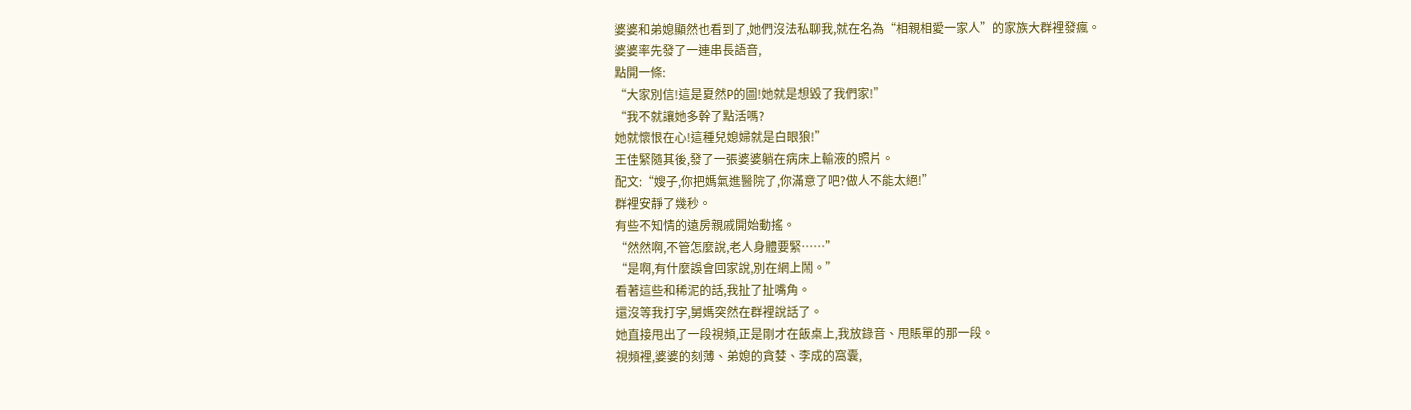婆婆和弟媳顯然也看到了,她們沒法私聊我,就在名為“相親相愛一家人”的家族大群裡發瘋。
婆婆率先發了一連串長語音,
點開一條:
“大家別信!這是夏然P的圖!她就是想毀了我們家!”
“我不就讓她多幹了點活嗎?
她就懷恨在心!這種兒媳婦就是白眼狼!”
王佳緊隨其後,發了一張婆婆躺在病床上輸液的照片。
配文:“嫂子,你把媽氣進醫院了,你滿意了吧?做人不能太絕!”
群裡安靜了幾秒。
有些不知情的遠房親戚開始動搖。
“然然啊,不管怎麼說,老人身體要緊……”
“是啊,有什麼誤會回家說,別在網上鬧。”
看著這些和稀泥的話,我扯了扯嘴角。
還沒等我打字,舅媽突然在群裡說話了。
她直接甩出了一段視頻,正是剛才在飯桌上,我放錄音、甩賬單的那一段。
視頻裡,婆婆的刻薄、弟媳的貪婪、李成的窩囊,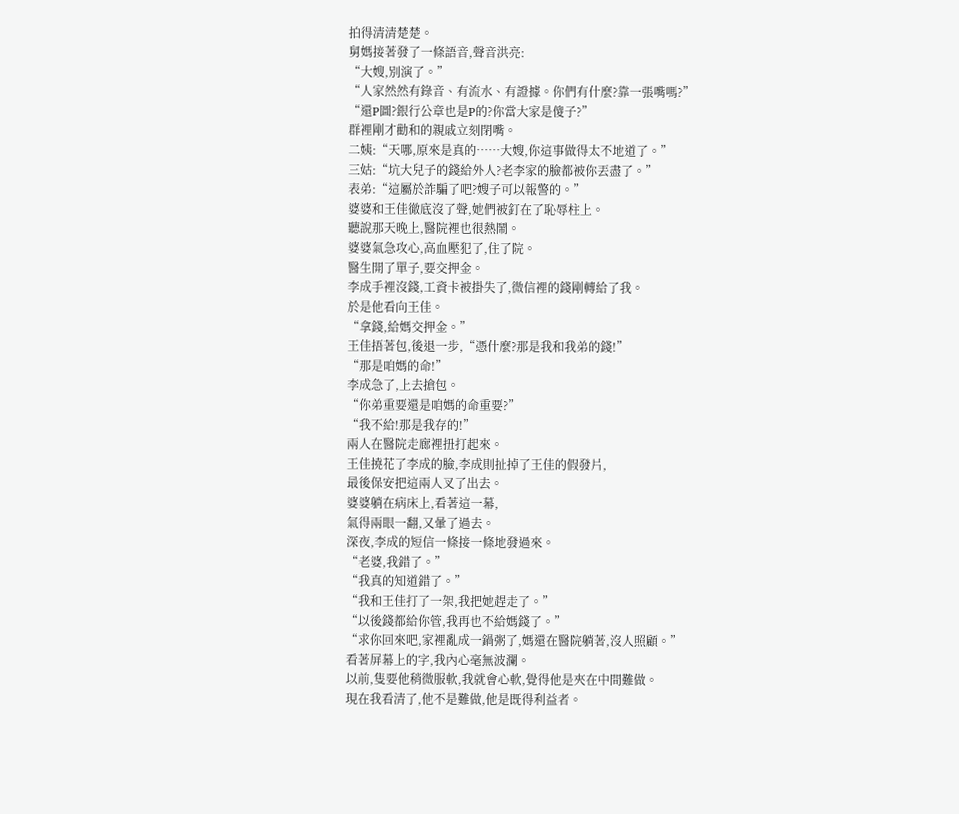拍得清清楚楚。
舅媽接著發了一條語音,聲音洪亮:
“大嫂,別演了。”
“人家然然有錄音、有流水、有證據。你們有什麼?靠一張嘴嗎?”
“還P圖?銀行公章也是P的?你當大家是傻子?”
群裡剛才勸和的親戚立刻閉嘴。
二姨:“天哪,原來是真的……大嫂,你這事做得太不地道了。”
三姑:“坑大兒子的錢給外人?老李家的臉都被你丟盡了。”
表弟:“這屬於詐騙了吧?嫂子可以報警的。”
婆婆和王佳徹底沒了聲,她們被釘在了恥辱柱上。
聽說那天晚上,醫院裡也很熱鬧。
婆婆氣急攻心,高血壓犯了,住了院。
醫生開了單子,要交押金。
李成手裡沒錢,工資卡被掛失了,微信裡的錢剛轉給了我。
於是他看向王佳。
“拿錢,給媽交押金。”
王佳捂著包,後退一步,“憑什麼?那是我和我弟的錢!”
“那是咱媽的命!”
李成急了,上去搶包。
“你弟重要還是咱媽的命重要?”
“我不給!那是我存的!”
兩人在醫院走廊裡扭打起來。
王佳撓花了李成的臉,李成則扯掉了王佳的假發片,
最後保安把這兩人叉了出去。
婆婆躺在病床上,看著這一幕,
氣得兩眼一翻,又暈了過去。
深夜,李成的短信一條接一條地發過來。
“老婆,我錯了。”
“我真的知道錯了。”
“我和王佳打了一架,我把她趕走了。”
“以後錢都給你管,我再也不給媽錢了。”
“求你回來吧,家裡亂成一鍋粥了,媽還在醫院躺著,沒人照顧。”
看著屏幕上的字,我內心毫無波瀾。
以前,隻要他稍微服軟,我就會心軟,覺得他是夾在中間難做。
現在我看清了,他不是難做,他是既得利益者。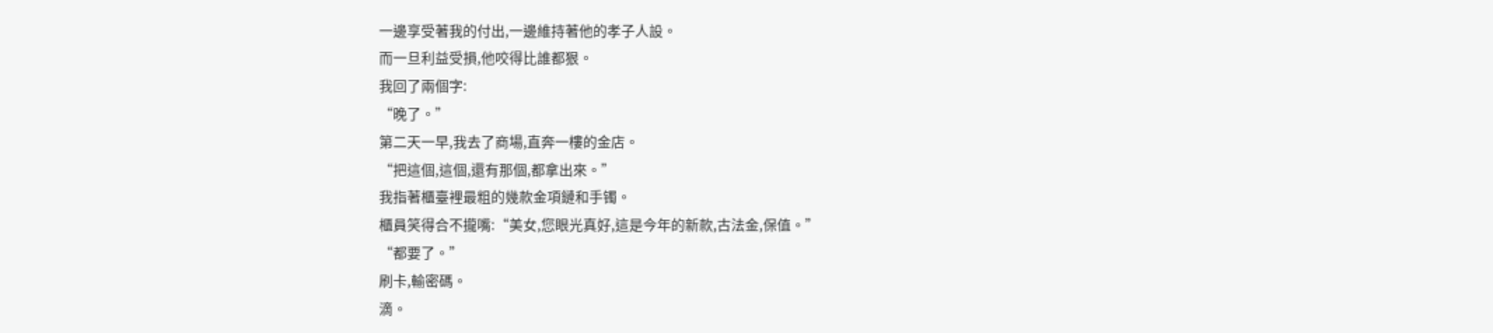一邊享受著我的付出,一邊維持著他的孝子人設。
而一旦利益受損,他咬得比誰都狠。
我回了兩個字:
“晚了。”
第二天一早,我去了商場,直奔一樓的金店。
“把這個,這個,還有那個,都拿出來。”
我指著櫃臺裡最粗的幾款金項鏈和手镯。
櫃員笑得合不攏嘴:“美女,您眼光真好,這是今年的新款,古法金,保值。”
“都要了。”
刷卡,輸密碼。
滴。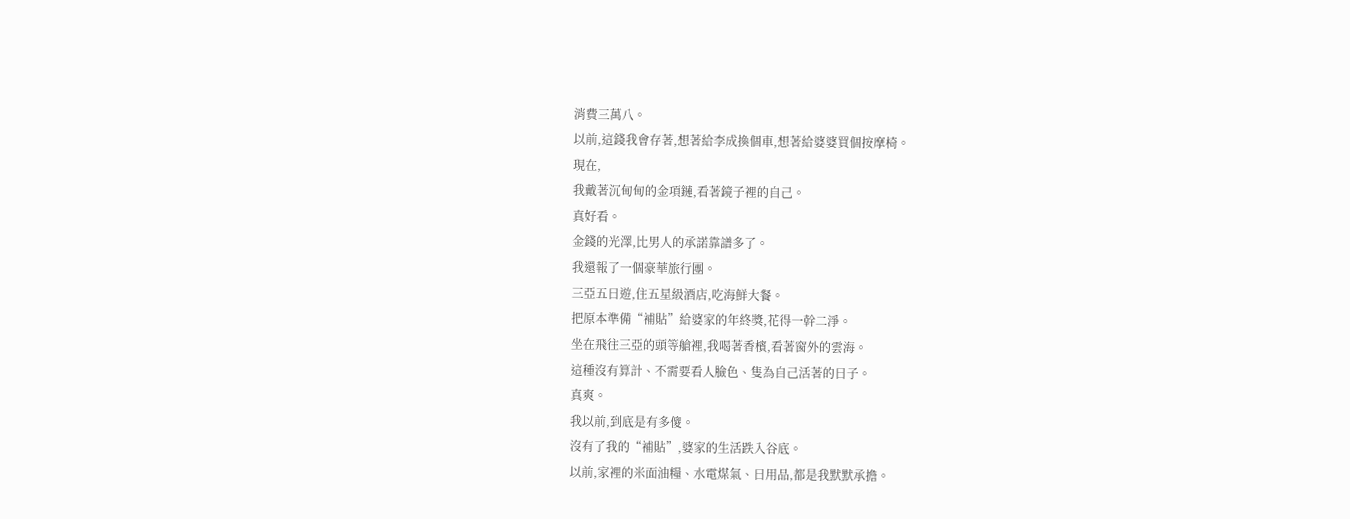消費三萬八。
以前,這錢我會存著,想著給李成換個車,想著給婆婆買個按摩椅。
現在,
我戴著沉甸甸的金項鏈,看著鏡子裡的自己。
真好看。
金錢的光澤,比男人的承諾靠譜多了。
我還報了一個豪華旅行團。
三亞五日遊,住五星級酒店,吃海鮮大餐。
把原本準備“補貼”給婆家的年終獎,花得一幹二淨。
坐在飛往三亞的頭等艙裡,我喝著香檳,看著窗外的雲海。
這種沒有算計、不需要看人臉色、隻為自己活著的日子。
真爽。
我以前,到底是有多傻。
沒有了我的“補貼”,婆家的生活跌入谷底。
以前,家裡的米面油糧、水電煤氣、日用品,都是我默默承擔。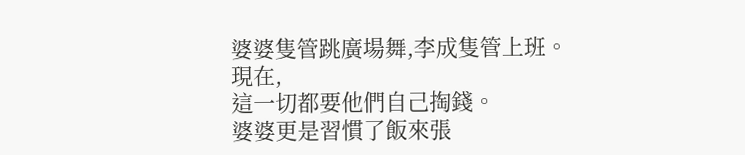婆婆隻管跳廣場舞,李成隻管上班。
現在,
這一切都要他們自己掏錢。
婆婆更是習慣了飯來張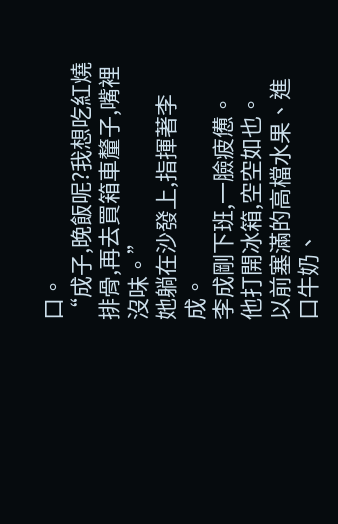口。
“成子,晚飯呢?我想吃紅燒排骨,再去買箱車釐子,嘴裡沒味。”
她躺在沙發上,指揮著李成。
李成剛下班,一臉疲憊。
他打開冰箱,空空如也。
以前塞滿的高檔水果、進口牛奶、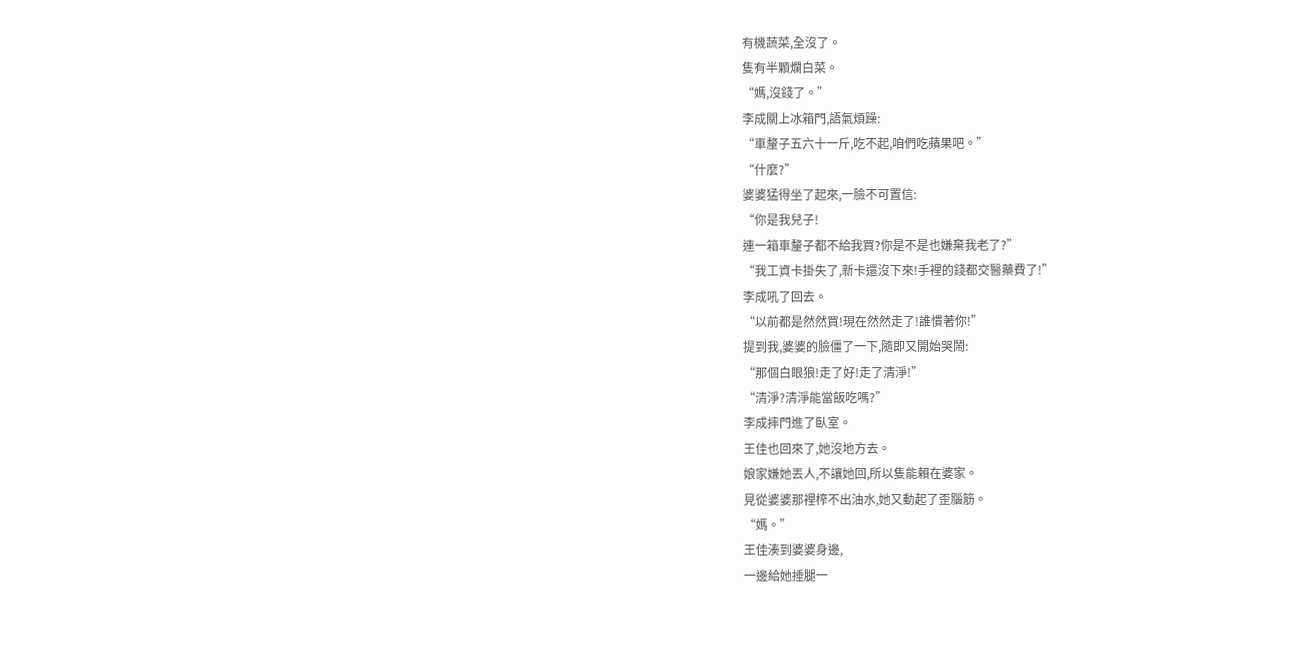有機蔬菜,全沒了。
隻有半顆爛白菜。
“媽,沒錢了。”
李成關上冰箱門,語氣煩躁:
“車釐子五六十一斤,吃不起,咱們吃蘋果吧。”
“什麼?”
婆婆猛得坐了起來,一臉不可置信:
“你是我兒子!
連一箱車釐子都不給我買?你是不是也嫌棄我老了?”
“我工資卡掛失了,新卡還沒下來!手裡的錢都交醫藥費了!”
李成吼了回去。
“以前都是然然買!現在然然走了!誰慣著你!”
提到我,婆婆的臉僵了一下,隨即又開始哭鬧:
“那個白眼狼!走了好!走了清淨!”
“清淨?清淨能當飯吃嗎?”
李成摔門進了臥室。
王佳也回來了,她沒地方去。
娘家嫌她丟人,不讓她回,所以隻能賴在婆家。
見從婆婆那裡榨不出油水,她又動起了歪腦筋。
“媽。”
王佳湊到婆婆身邊,
一邊給她捶腿一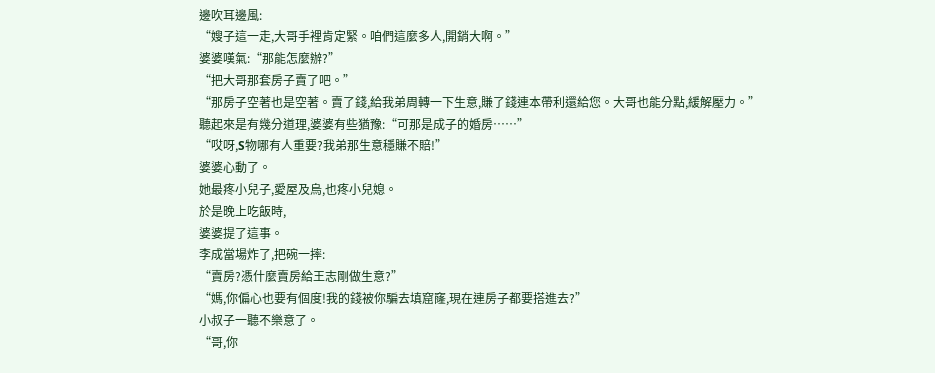邊吹耳邊風:
“嫂子這一走,大哥手裡肯定緊。咱們這麼多人,開銷大啊。”
婆婆嘆氣:“那能怎麼辦?”
“把大哥那套房子賣了吧。”
“那房子空著也是空著。賣了錢,給我弟周轉一下生意,賺了錢連本帶利還給您。大哥也能分點,緩解壓力。”
聽起來是有幾分道理,婆婆有些猶豫:“可那是成子的婚房……”
“哎呀,S物哪有人重要?我弟那生意穩賺不賠!”
婆婆心動了。
她最疼小兒子,愛屋及烏,也疼小兒媳。
於是晚上吃飯時,
婆婆提了這事。
李成當場炸了,把碗一摔:
“賣房?憑什麼賣房給王志剛做生意?”
“媽,你偏心也要有個度!我的錢被你騙去填窟窿,現在連房子都要搭進去?”
小叔子一聽不樂意了。
“哥,你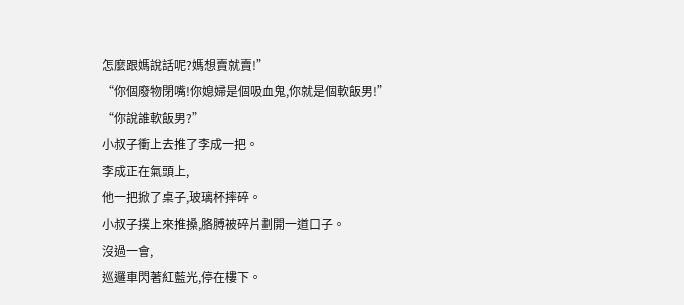怎麼跟媽說話呢?媽想賣就賣!”
“你個廢物閉嘴!你媳婦是個吸血鬼,你就是個軟飯男!”
“你說誰軟飯男?”
小叔子衝上去推了李成一把。
李成正在氣頭上,
他一把掀了桌子,玻璃杯摔碎。
小叔子撲上來推搡,胳膊被碎片劃開一道口子。
沒過一會,
巡邏車閃著紅藍光,停在樓下。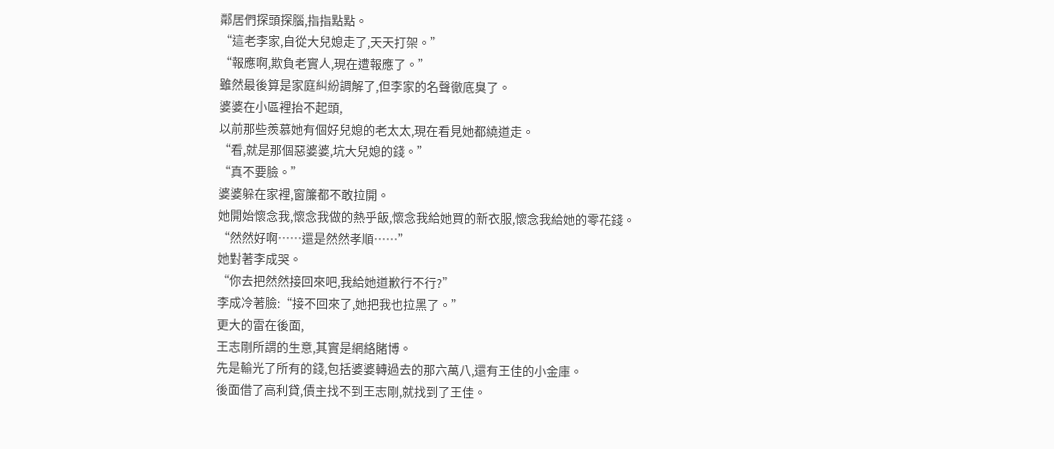鄰居們探頭探腦,指指點點。
“這老李家,自從大兒媳走了,天天打架。”
“報應啊,欺負老實人,現在遭報應了。”
雖然最後算是家庭糾紛調解了,但李家的名聲徹底臭了。
婆婆在小區裡抬不起頭,
以前那些羨慕她有個好兒媳的老太太,現在看見她都繞道走。
“看,就是那個惡婆婆,坑大兒媳的錢。”
“真不要臉。”
婆婆躲在家裡,窗簾都不敢拉開。
她開始懷念我,懷念我做的熱乎飯,懷念我給她買的新衣服,懷念我給她的零花錢。
“然然好啊……還是然然孝順……”
她對著李成哭。
“你去把然然接回來吧,我給她道歉行不行?”
李成冷著臉:“接不回來了,她把我也拉黑了。”
更大的雷在後面,
王志剛所謂的生意,其實是網絡賭博。
先是輸光了所有的錢,包括婆婆轉過去的那六萬八,還有王佳的小金庫。
後面借了高利貸,債主找不到王志剛,就找到了王佳。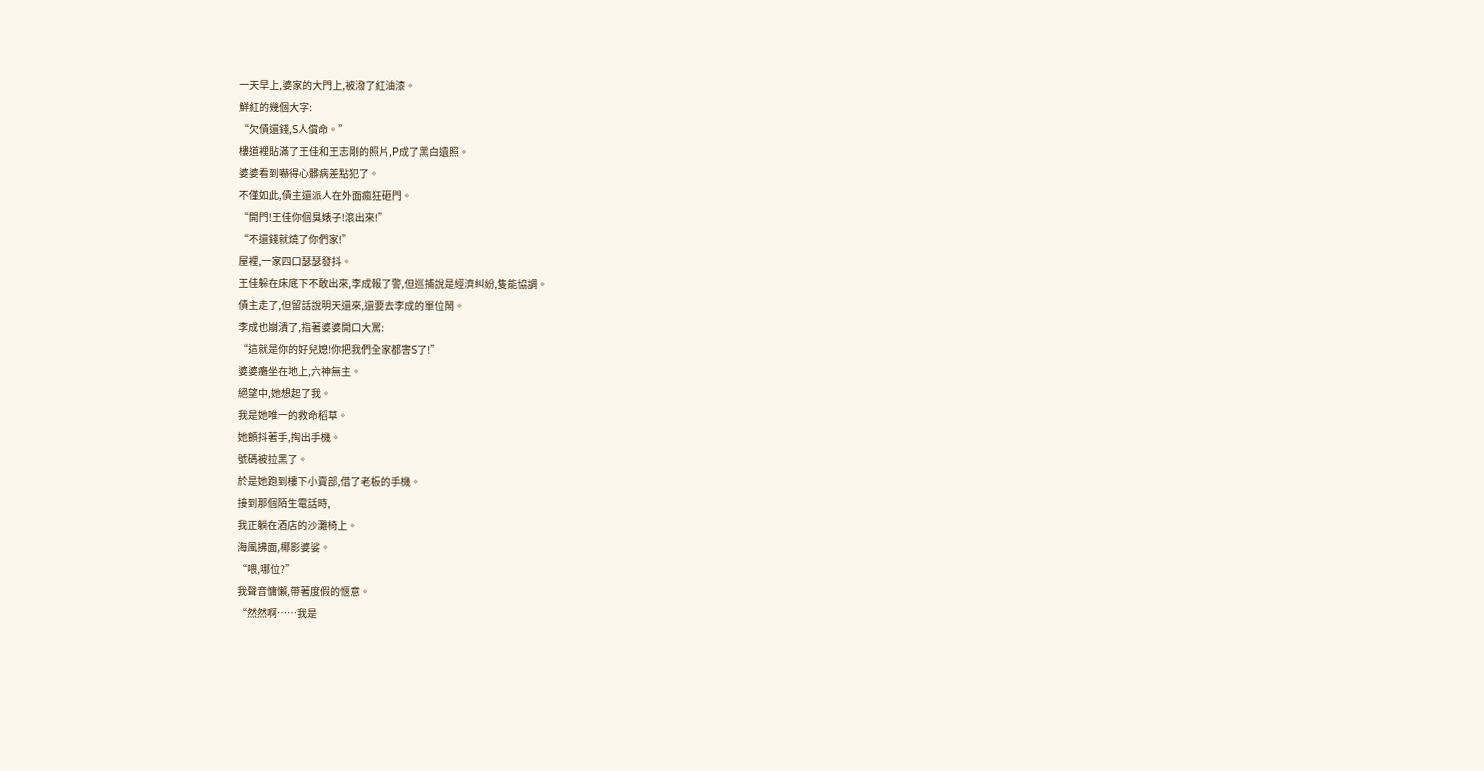一天早上,婆家的大門上,被潑了紅油漆。
鮮紅的幾個大字:
“欠債還錢,S人償命。”
樓道裡貼滿了王佳和王志剛的照片,P成了黑白遺照。
婆婆看到嚇得心髒病差點犯了。
不僅如此,債主還派人在外面瘋狂砸門。
“開門!王佳你個臭婊子!滾出來!”
“不還錢就燒了你們家!”
屋裡,一家四口瑟瑟發抖。
王佳躲在床底下不敢出來,李成報了警,但巡捕說是經濟糾紛,隻能協調。
債主走了,但留話說明天還來,還要去李成的單位鬧。
李成也崩潰了,指著婆婆開口大罵:
“這就是你的好兒媳!你把我們全家都害S了!”
婆婆癱坐在地上,六神無主。
絕望中,她想起了我。
我是她唯一的救命稻草。
她顫抖著手,掏出手機。
號碼被拉黑了。
於是她跑到樓下小賣部,借了老板的手機。
接到那個陌生電話時,
我正躺在酒店的沙灘椅上。
海風拂面,椰影婆娑。
“喂,哪位?”
我聲音慵懶,帶著度假的愜意。
“然然啊……我是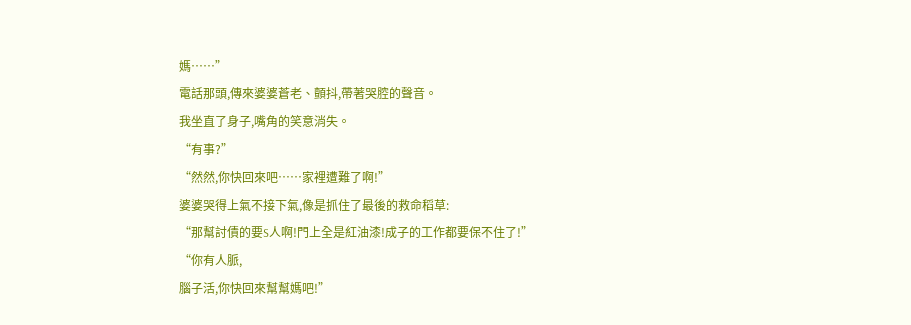媽……”
電話那頭,傳來婆婆蒼老、顫抖,帶著哭腔的聲音。
我坐直了身子,嘴角的笑意消失。
“有事?”
“然然,你快回來吧……家裡遭難了啊!”
婆婆哭得上氣不接下氣,像是抓住了最後的救命稻草:
“那幫討債的要S人啊!門上全是紅油漆!成子的工作都要保不住了!”
“你有人脈,
腦子活,你快回來幫幫媽吧!”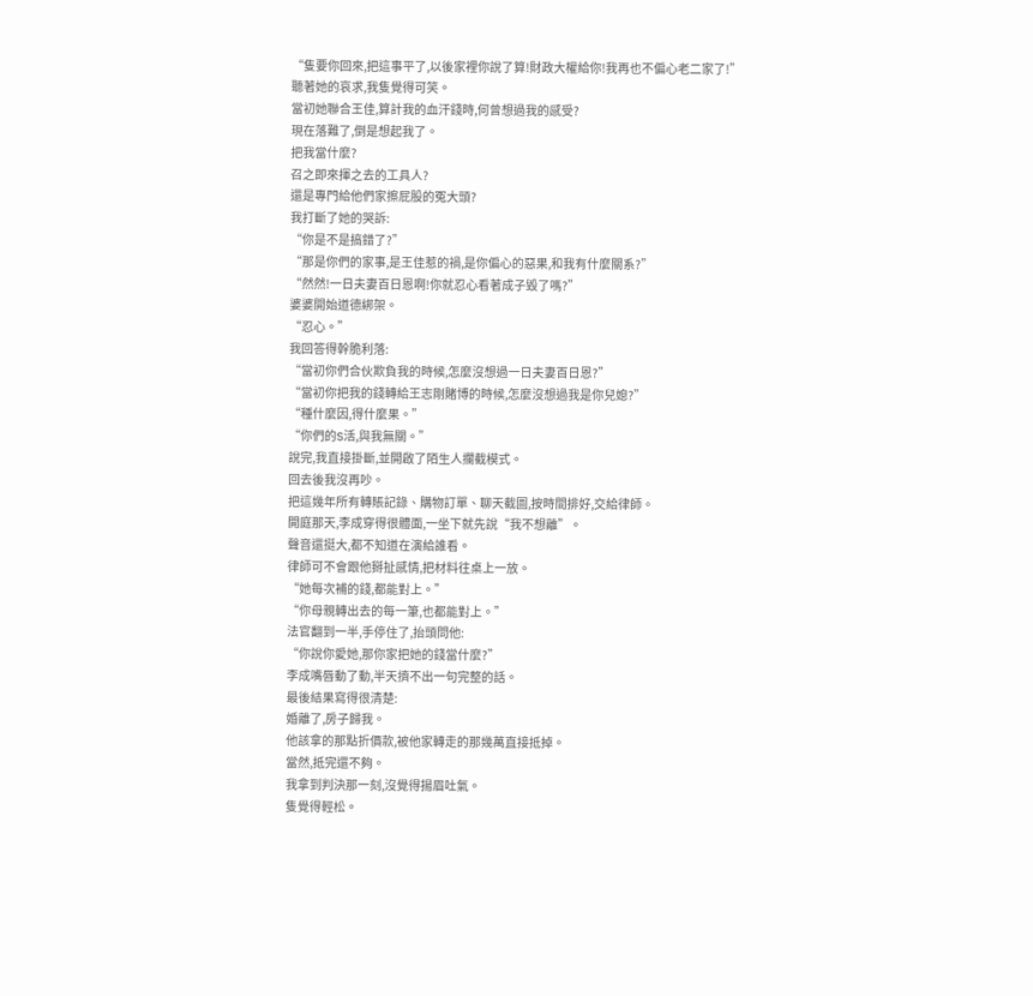“隻要你回來,把這事平了,以後家裡你說了算!財政大權給你!我再也不偏心老二家了!”
聽著她的哀求,我隻覺得可笑。
當初她聯合王佳,算計我的血汗錢時,何曾想過我的感受?
現在落難了,倒是想起我了。
把我當什麼?
召之即來揮之去的工具人?
還是專門給他們家擦屁股的冤大頭?
我打斷了她的哭訴:
“你是不是搞錯了?”
“那是你們的家事,是王佳惹的禍,是你偏心的惡果,和我有什麼關系?”
“然然!一日夫妻百日恩啊!你就忍心看著成子毀了嗎?”
婆婆開始道德綁架。
“忍心。”
我回答得幹脆利落:
“當初你們合伙欺負我的時候,怎麼沒想過一日夫妻百日恩?”
“當初你把我的錢轉給王志剛賭博的時候,怎麼沒想過我是你兒媳?”
“種什麼因,得什麼果。”
“你們的S活,與我無關。”
說完,我直接掛斷,並開啟了陌生人攔截模式。
回去後我沒再吵。
把這幾年所有轉賬記錄、購物訂單、聊天截圖,按時間排好,交給律師。
開庭那天,李成穿得很體面,一坐下就先說“我不想離”。
聲音還挺大,都不知道在演給誰看。
律師可不會跟他掰扯感情,把材料往桌上一放。
“她每次補的錢,都能對上。”
“你母親轉出去的每一筆,也都能對上。”
法官翻到一半,手停住了,抬頭問他:
“你說你愛她,那你家把她的錢當什麼?”
李成嘴唇動了動,半天擠不出一句完整的話。
最後結果寫得很清楚:
婚離了,房子歸我。
他該拿的那點折價款,被他家轉走的那幾萬直接抵掉。
當然,抵完還不夠。
我拿到判決那一刻,沒覺得揚眉吐氣。
隻覺得輕松。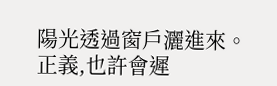陽光透過窗戶灑進來。
正義,也許會遲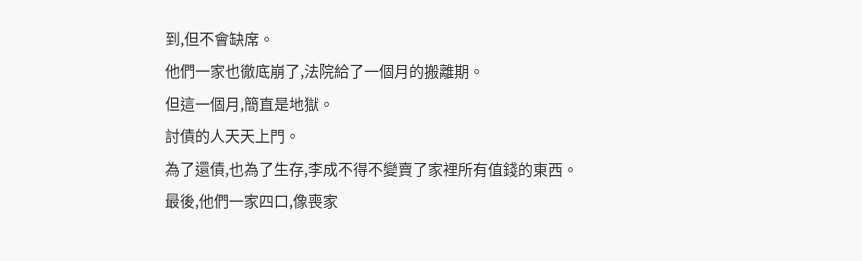到,但不會缺席。
他們一家也徹底崩了,法院給了一個月的搬離期。
但這一個月,簡直是地獄。
討債的人天天上門。
為了還債,也為了生存,李成不得不變賣了家裡所有值錢的東西。
最後,他們一家四口,像喪家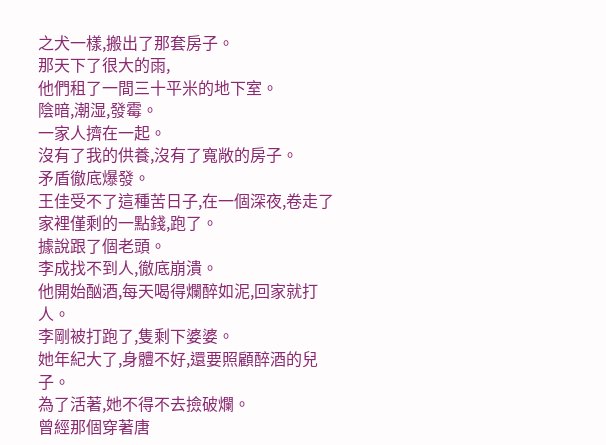之犬一樣,搬出了那套房子。
那天下了很大的雨,
他們租了一間三十平米的地下室。
陰暗,潮湿,發霉。
一家人擠在一起。
沒有了我的供養,沒有了寬敞的房子。
矛盾徹底爆發。
王佳受不了這種苦日子,在一個深夜,卷走了家裡僅剩的一點錢,跑了。
據說跟了個老頭。
李成找不到人,徹底崩潰。
他開始酗酒,每天喝得爛醉如泥,回家就打人。
李剛被打跑了,隻剩下婆婆。
她年紀大了,身體不好,還要照顧醉酒的兒子。
為了活著,她不得不去撿破爛。
曾經那個穿著唐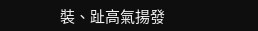裝、趾高氣揚發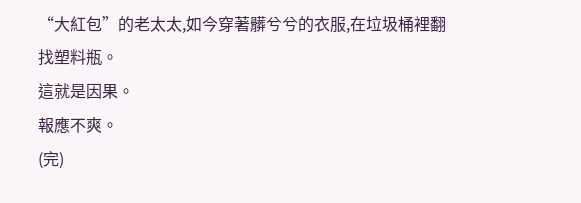“大紅包”的老太太,如今穿著髒兮兮的衣服,在垃圾桶裡翻找塑料瓶。
這就是因果。
報應不爽。
(完)